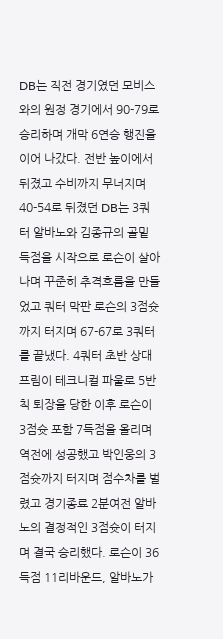DB는 직전 경기였던 모비스와의 원정 경기에서 90-79로 승리하며 개막 6연승 행진을 이어 나갔다. 전반 높이에서 뒤졌고 수비까지 무너지며 40-54로 뒤졌던 DB는 3쿼터 알바노와 김종규의 골밑 득점을 시작으로 로슨이 살아나며 꾸준히 추격흐름을 만들었고 쿼터 막판 로슨의 3점슛까지 터지며 67-67로 3쿼터를 끝냈다. 4쿼터 초반 상대 프림이 테크니컬 파울로 5반칙 퇴장을 당한 이후 로슨이 3점슛 포함 7득점을 올리며 역전에 성공했고 박인웅의 3점슛까지 터지며 점수차를 벌렸고 경기종료 2분여전 알바노의 결정적인 3점슛이 터지며 결국 승리했다. 로슨이 36득점 11리바운드, 알바노가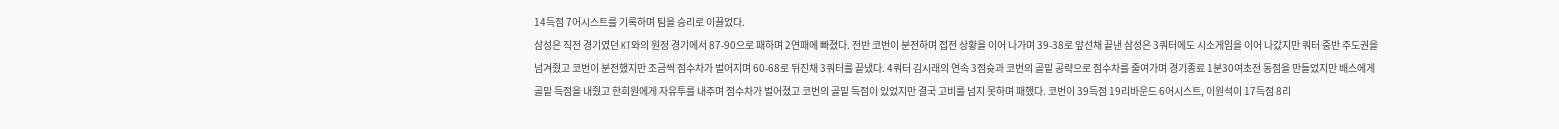14득점 7어시스트를 기록하며 팀을 승리로 이끌었다.
삼성은 직전 경기였던 KT와의 원정 경기에서 87-90으로 패하며 2연패에 빠졌다. 전반 코번이 분전하며 접전 상황을 이어 나가며 39-38로 앞선채 끝낸 삼성은 3쿼터에도 시소게임을 이어 나갔지만 쿼터 중반 주도권을 넘겨줬고 코번이 분전했지만 조금씩 점수차가 벌어지며 60-68로 뒤진채 3쿼터를 끝냈다. 4쿼터 김시래의 연속 3점슛과 코번의 골밑 공략으로 점수차를 줄여가며 경기종료 1분30여초전 동점을 만들었지만 배스에게 골밑 득점을 내줬고 한희원에게 자유투를 내주며 점수차가 벌어졌고 코번의 골밑 득점이 있었지만 결국 고비를 넘지 못하며 패했다. 코번이 39득점 19리바운드 6어시스트, 이원석이 17득점 8리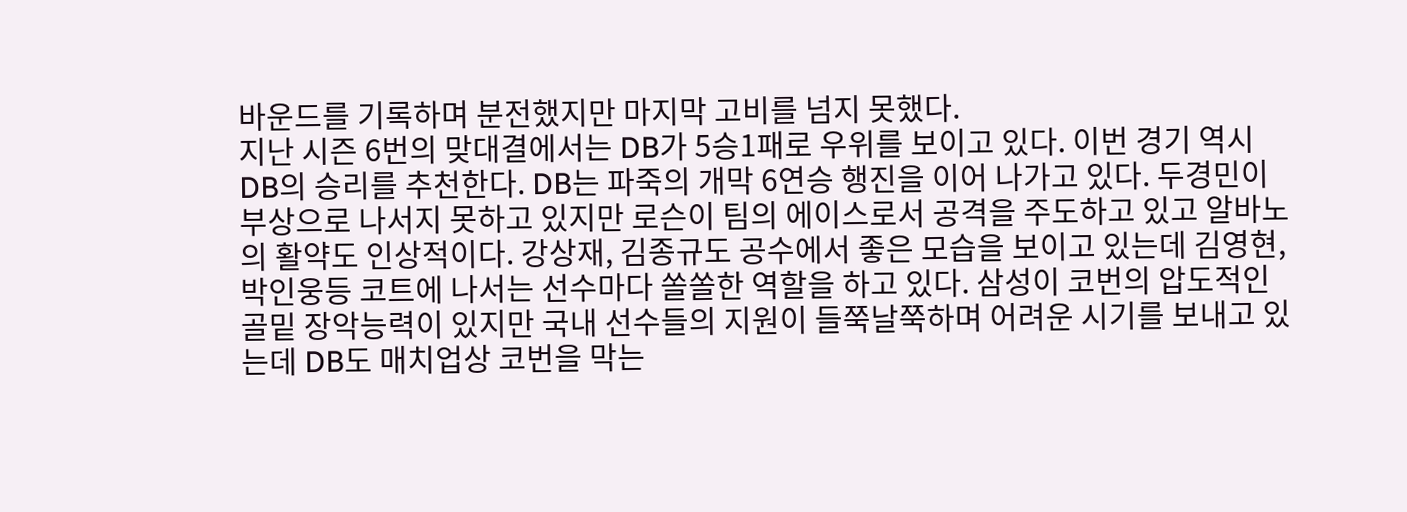바운드를 기록하며 분전했지만 마지막 고비를 넘지 못했다.
지난 시즌 6번의 맞대결에서는 DB가 5승1패로 우위를 보이고 있다. 이번 경기 역시 DB의 승리를 추천한다. DB는 파죽의 개막 6연승 행진을 이어 나가고 있다. 두경민이 부상으로 나서지 못하고 있지만 로슨이 팀의 에이스로서 공격을 주도하고 있고 알바노의 활약도 인상적이다. 강상재, 김종규도 공수에서 좋은 모습을 보이고 있는데 김영현, 박인웅등 코트에 나서는 선수마다 쏠쏠한 역할을 하고 있다. 삼성이 코번의 압도적인 골밑 장악능력이 있지만 국내 선수들의 지원이 들쭉날쭉하며 어려운 시기를 보내고 있는데 DB도 매치업상 코번을 막는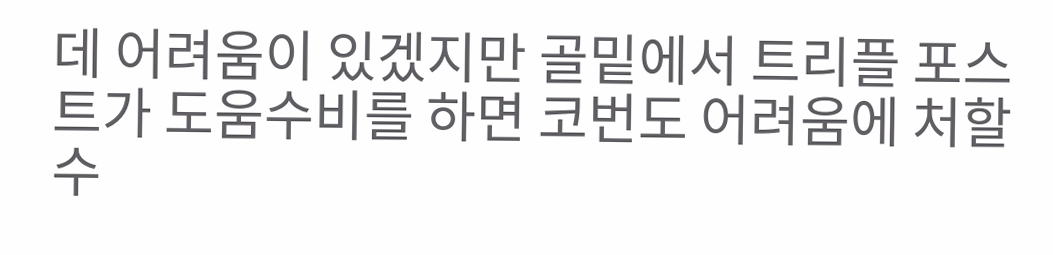데 어려움이 있겠지만 골밑에서 트리플 포스트가 도움수비를 하면 코번도 어려움에 처할 수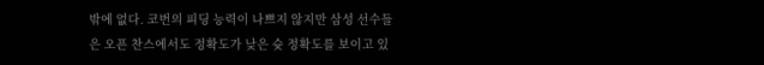밖에 없다. 코번의 피딩 능력이 나쁘지 않지만 삼성 선수들은 오픈 찬스에서도 정확도가 낮은 슛 정확도를 보이고 있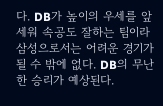다. DB가 높이의 우세를 앞세워 속공도 잘하는 팀이라 삼성으로서는 어려운 경기가 될 수 밖에 없다. DB의 무난한 승리가 예상된다.